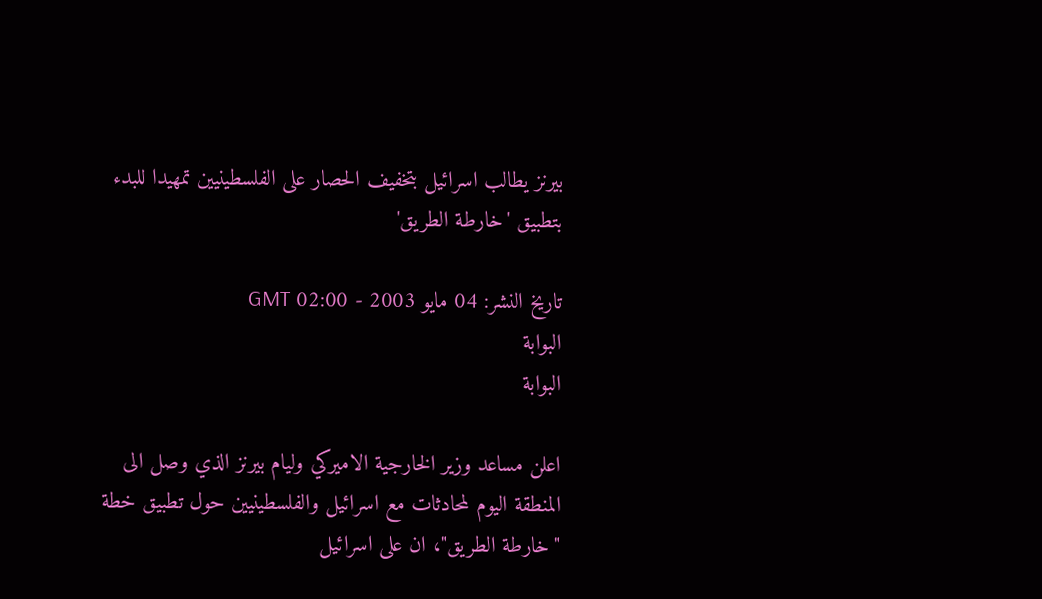بيرنز يطالب اسرائيل بتخفيف الحصار على الفلسطينيين تمهيدا للبدء بتطبيق 'خارطة الطريق'

تاريخ النشر: 04 مايو 2003 - 02:00 GMT
البوابة
البوابة

اعلن مساعد وزير الخارجية الاميركي وليام بيرنز الذي وصل الى المنطقة اليوم لمحادثات مع اسرائيل والفلسطينيين حول تطبيق خطة "خارطة الطريق"، ان على اسرائيل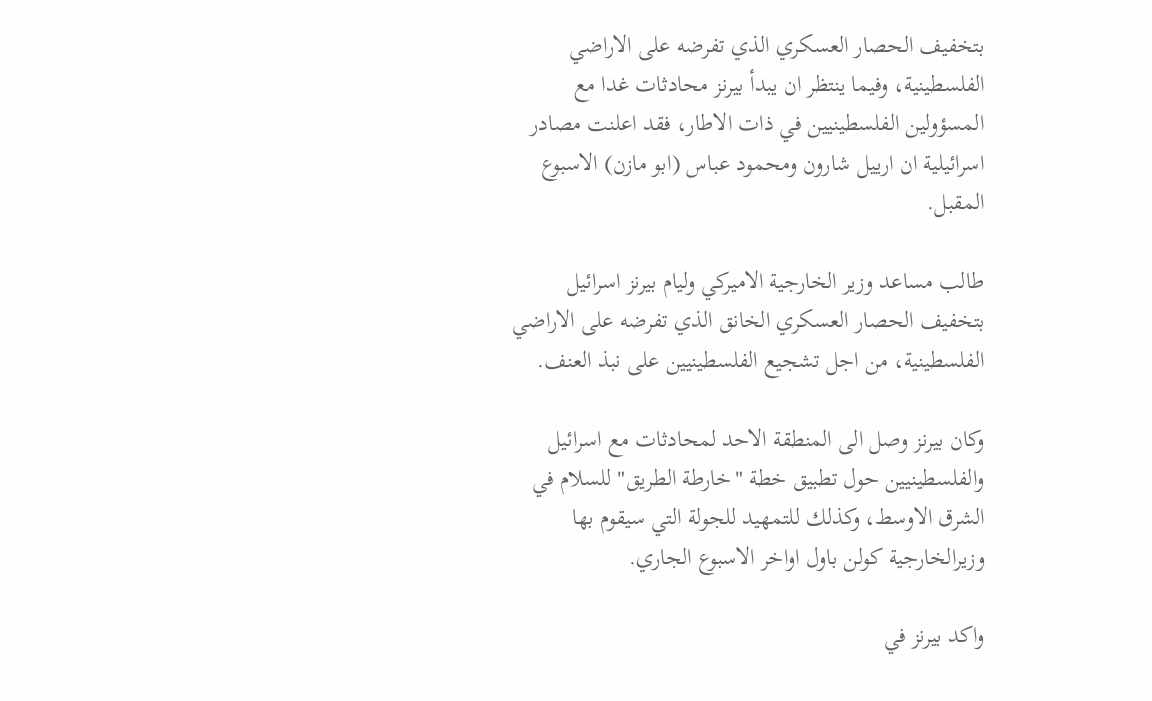بتخفيف الحصار العسكري الذي تفرضه على الاراضي الفلسطينية، وفيما ينتظر ان يبدأ بيرنز محادثات غدا مع المسؤولين الفلسطينيين في ذات الاطار، فقد اعلنت مصادر اسرائيلية ان ارييل شارون ومحمود عباس (ابو مازن) الاسبوع المقبل.

طالب مساعد وزير الخارجية الاميركي وليام بيرنز اسرائيل بتخفيف الحصار العسكري الخانق الذي تفرضه على الاراضي الفلسطينية، من اجل تشجيع الفلسطينيين على نبذ العنف.

وكان بيرنز وصل الى المنطقة الاحد لمحادثات مع اسرائيل والفلسطينيين حول تطبيق خطة "خارطة الطريق" للسلام في الشرق الاوسط، وكذلك للتمهيد للجولة التي سيقوم بها وزيرالخارجية كولن باول اواخر الاسبوع الجاري.

واكد بيرنز في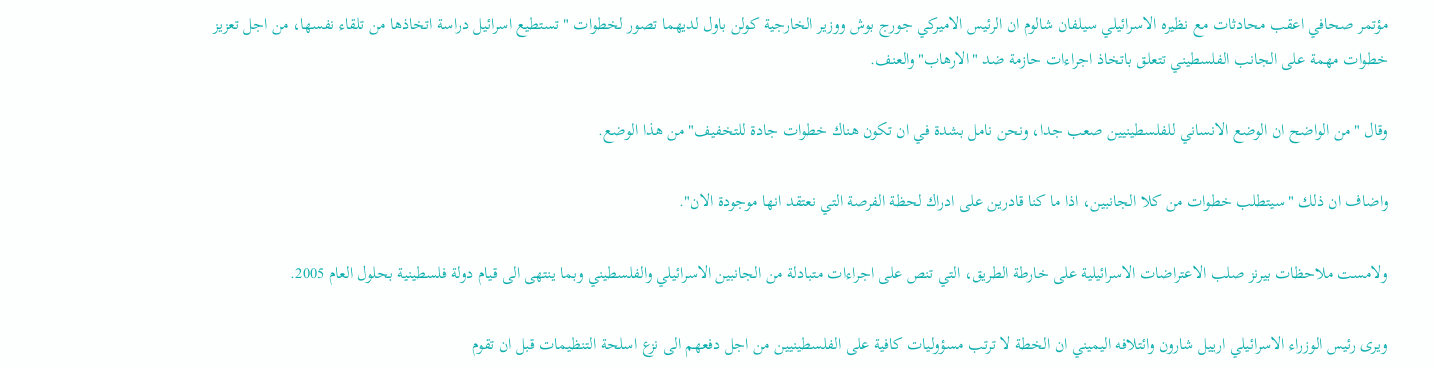مؤتمر صحافي اعقب محادثات مع نظيره الاسرائيلي سيلفان شالوم ان الرئيس الاميركي جورج بوش ووزير الخارجية كولن باول لديهما تصور لخطوات "تستطيع اسرائيل دراسة اتخاذها من تلقاء نفسها، من اجل تعزيز خطوات مهمة على الجانب الفلسطيني تتعلق باتخاذ اجراءات حازمة ضد "الارهاب"والعنف.

وقال "من الواضح ان الوضع الانساني للفلسطينيين صعب جدا، ونحن نامل بشدة في ان تكون هناك خطوات جادة للتخفيف" من هذا الوضع.

واضاف ان ذلك "سيتطلب خطوات من كلا الجانبين، اذا ما كنا قادرين على ادراك لحظة الفرصة التي نعتقد انها موجودة الان".

ولامست ملاحظات بيرنز صلب الاعتراضات الاسرائيلية على خارطة الطريق، التي تنص على اجراءات متبادلة من الجانبين الاسرائيلي والفلسطيني وبما ينتهى الى قيام دولة فلسطينية بحلول العام 2005.

ويرى رئيس الوزراء الاسرائيلي ارييل شارون وائتلافه اليميني ان الخطة لا ترتب مسؤوليات كافية على الفلسطينيين من اجل دفعهم الى نزع اسلحة التنظيمات قبل ان تقوم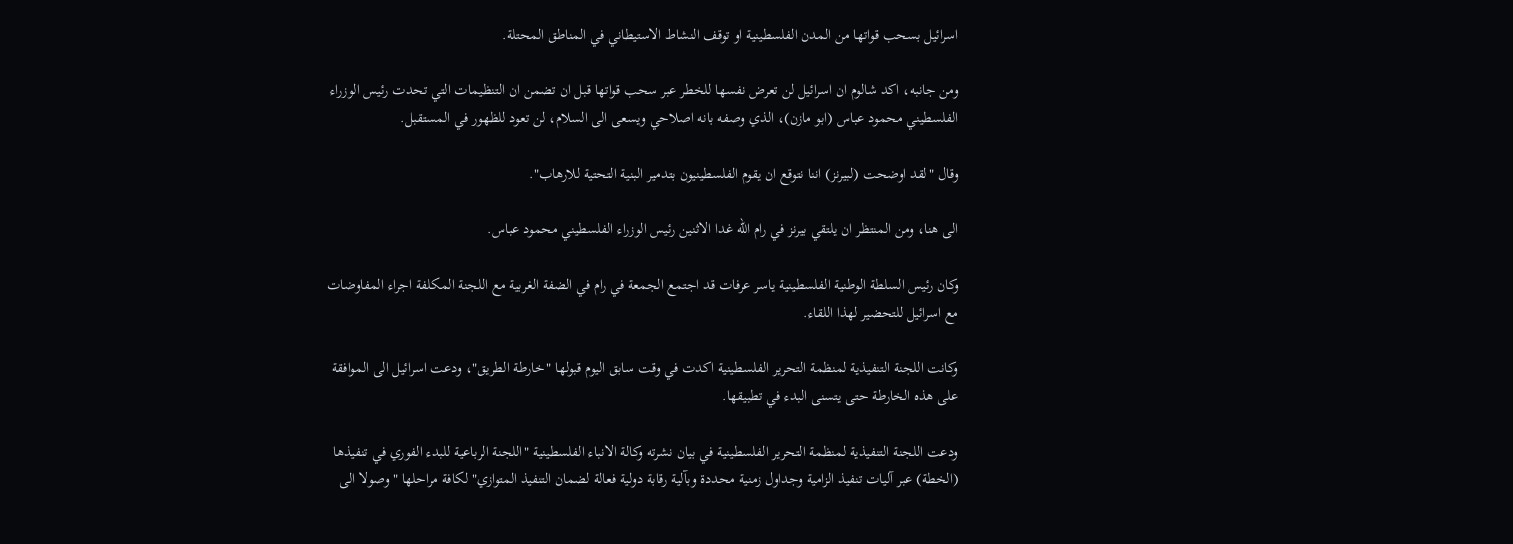اسرائيل بسحب قواتها من المدن الفلسطينية او توقف النشاط الاستيطاني في المناطق المحتلة.

ومن جانبه، اكد شالوم ان اسرائيل لن تعرض نفسها للخطر عبر سحب قواتها قبل ان تضمن ان التنظيمات التي تحدت رئيس الوزراء الفلسطيني محمود عباس (ابو مازن)، الذي وصفه بانه اصلاحي ويسعى الى السلام، لن تعود للظهور في المستقبل.

وقال "لقد اوضحت (لبيرنز) اننا نتوقع ان يقوم الفلسطينيون بتدمير البنية التحتية للارهاب".

الى هنا، ومن المنتظر ان يلتقي بيرنز في رام الله غدا الاثنين رئيس الوزراء الفلسطيني محمود عباس.

وكان رئيس السلطة الوطنية الفلسطينية ياسر عرفات قد اجتمع الجمعة في رام في الضفة الغربية مع اللجنة المكلفة اجراء المفاوضات مع اسرائيل للتحضير لهذا اللقاء.

وكانت اللجنة التنفيذية لمنظمة التحرير الفلسطينية اكدت في وقت سابق اليوم قبولها "خارطة الطريق"، ودعت اسرائيل الى الموافقة على هذه الخارطة حتى يتسنى البدء في تطبيقها.

ودعت اللجنة التنفيذية لمنظمة التحرير الفلسطينية في بيان نشرته وكالة الانباء الفلسطينية "اللجنة الرباعية للبدء الفوري في تنفيذها (الخطة) عبر آليات تنفيذ الزامية وجداول زمنية محددة وبآلية رقابة دولية فعالة لضمان التنفيذ المتوازي" لكافة مراحلها "وصولا الى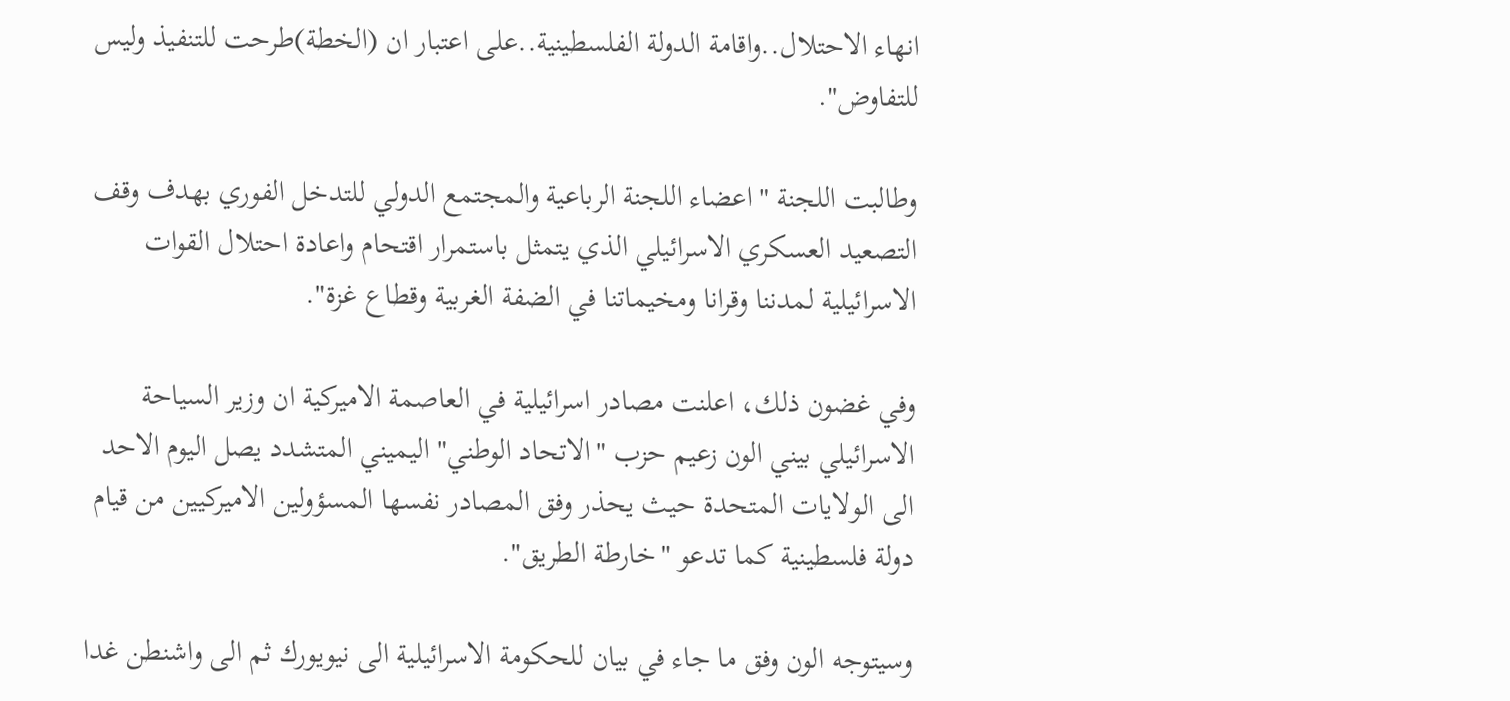انهاء الاحتلال..واقامة الدولة الفلسطينية..على اعتبار ان (الخطة)طرحت للتنفيذ وليس للتفاوض".

وطالبت اللجنة "اعضاء اللجنة الرباعية والمجتمع الدولي للتدخل الفوري بهدف وقف التصعيد العسكري الاسرائيلي الذي يتمثل باستمرار اقتحام واعادة احتلال القوات الاسرائيلية لمدننا وقرانا ومخيماتنا في الضفة الغربية وقطاع غزة".

وفي غضون ذلك، اعلنت مصادر اسرائيلية في العاصمة الاميركية ان وزير السياحة الاسرائيلي بيني الون زعيم حزب "الاتحاد الوطني" اليميني المتشدد يصل اليوم الاحد الى الولايات المتحدة حيث يحذر وفق المصادر نفسها المسؤولين الاميركيين من قيام دولة فلسطينية كما تدعو "خارطة الطريق".

وسيتوجه الون وفق ما جاء في بيان للحكومة الاسرائيلية الى نيويورك ثم الى واشنطن غدا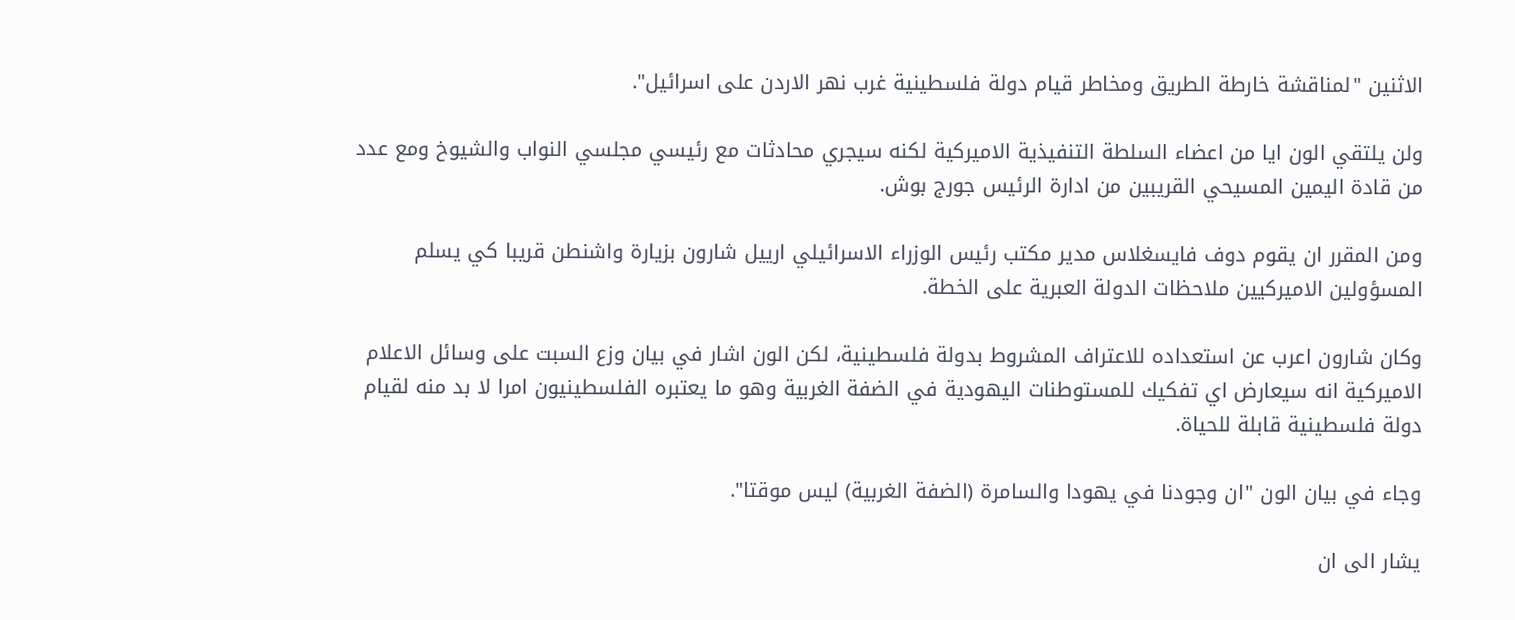الاثنين "لمناقشة خارطة الطريق ومخاطر قيام دولة فلسطينية غرب نهر الاردن على اسرائيل".

ولن يلتقي الون ايا من اعضاء السلطة التنفيذية الاميركية لكنه سيجري محادثات مع رئيسي مجلسي النواب والشيوخ ومع عدد من قادة اليمين المسيحي القريبين من ادارة الرئيس جورج بوش.

ومن المقرر ان يقوم دوف فايسغلاس مدير مكتب رئيس الوزراء الاسرائيلي ارييل شارون بزيارة واشنطن قريبا كي يسلم المسؤولين الاميركيين ملاحظات الدولة العبرية على الخطة.

وكان شارون اعرب عن استعداده للاعتراف المشروط بدولة فلسطينية، لكن الون اشار في بيان وزع السبت على وسائل الاعلام الاميركية انه سيعارض اي تفكيك للمستوطنات اليهودية في الضفة الغربية وهو ما يعتبره الفلسطينيون امرا لا بد منه لقيام دولة فلسطينية قابلة للحياة.

وجاء في بيان الون "ان وجودنا في يهودا والسامرة (الضفة الغربية) ليس موقتا".

يشار الى ان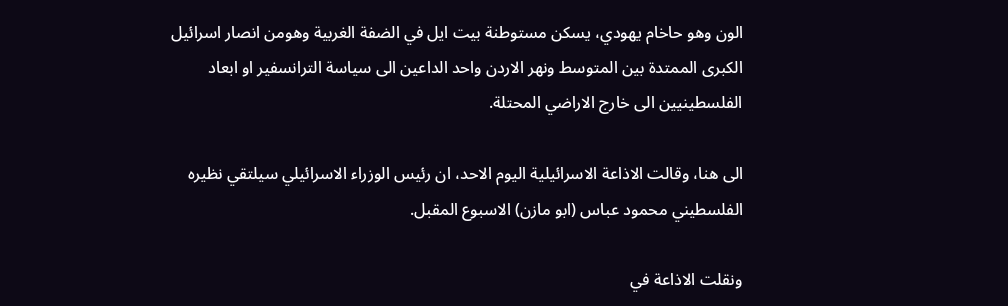الون وهو حاخام يهودي، يسكن مستوطنة بيت ايل في الضفة الغربية وهومن انصار اسرائيل الكبرى الممتدة بين المتوسط ونهر الاردن واحد الداعين الى سياسة الترانسفير او ابعاد الفلسطينيين الى خارج الاراضي المحتلة.

الى هنا، وقالت الاذاعة الاسرائيلية اليوم الاحد، ان رئيس الوزراء الاسرائيلي سيلتقي نظيره الفلسطيني محمود عباس (ابو مازن) الاسبوع المقبل.

ونقلت الاذاعة في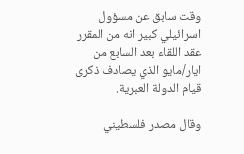وقت سابق عن مسؤول اسرائيلي كبير انه من المقرر عقد اللقاء بعد السابع من ايار/مايو الذي يصادف ذكرى قيام الدولة العبرية.

وقال مصدر فلسطيني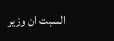السبت ان وزير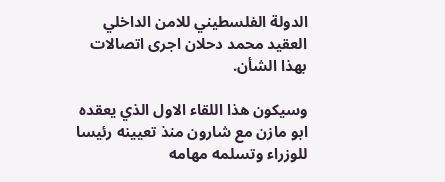الدولة الفلسطيني للامن الداخلي العقيد محمد دحلان اجرى اتصالات بهذا الشأن.

وسيكون هذا اللقاء الاول الذي يعقده ابو مازن مع شارون منذ تعيينه رئيسا للوزراء وتسلمه مهامه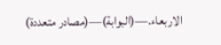الاربعاء.—(البوابة)—(مصادر متعددة)